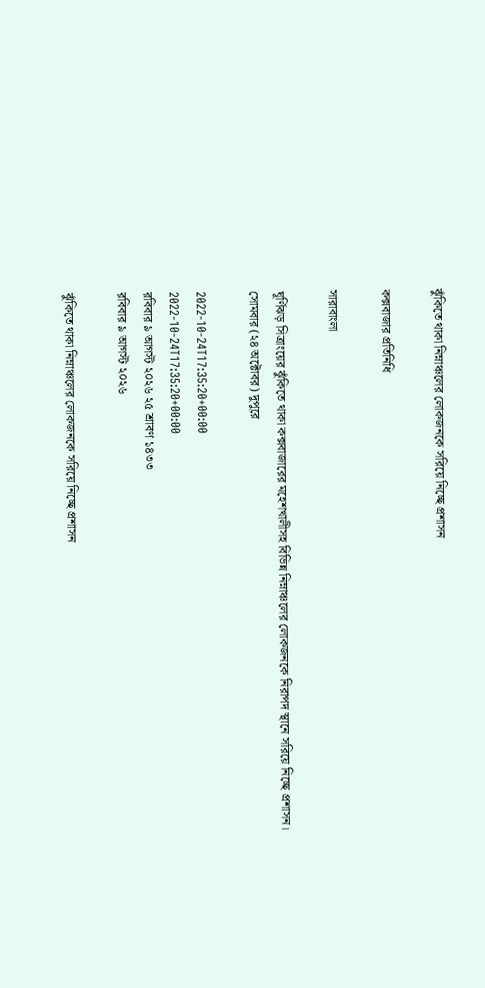ঝুঁকিতে থাকা নিম্নাঞ্চলের লোকজনকে সরিয়ে নিচ্ছে প্রশাসন

কক্সবাজার প্রতিনিধি

সারাবাংলা

ঘূর্ণিঝড় সিত্রাংয়ের ঝুঁকিতে থাকা কক্সবাজারের মহেশখালীসহ বিভিন্ন নিম্নাঞ্চলের লোকজনকে নিরাপদ স্থানে সরিয়ে নিচ্ছে প্রশাসন। সোমবার (২৪ অক্টোবর) দুপুরে

2022-10-24T17:35:20+00:00
2022-10-24T17:35:20+00:00
রবিবার ৯ আগস্ট ২০২৬ ২৫ শ্রাবণ ১৪৩৩
রবিবার ৯ আগস্ট ২০২৬

ঝুঁকিতে থাকা নিম্নাঞ্চলের লোকজনকে সরিয়ে নিচ্ছে প্রশাসন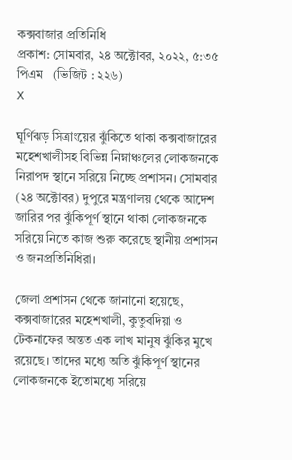কক্সবাজার প্রতিনিধি
প্রকাশ: সোমবার, ২৪ অক্টোবর, ২০২২, ৫:৩৫ পিএম   (ভিজিট : ২২৬)
X

ঘূর্ণিঝড় সিত্রাংয়ের ঝুঁকিতে থাকা কক্সবাজারের মহেশখালীসহ বিভিন্ন নিম্নাঞ্চলের লোকজনকে নিরাপদ স্থানে সরিয়ে নিচ্ছে প্রশাসন। সোমবার (২৪ অক্টোবর) দুপুরে মন্ত্রণালয় থেকে আদেশ জারির পর ঝুঁকিপূর্ণ স্থানে থাকা লোকজনকে সরিয়ে নিতে কাজ শুরু করেছে স্থানীয় প্রশাসন ও জনপ্রতিনিধিরা।

জেলা প্রশাসন থেকে জানানো হয়েছে, কক্সবাজারের মহেশখালী, কুতুবদিয়া ও টেকনাফের অন্তত এক লাখ মানুষ ঝুঁকির মুখে রয়েছে। তাদের মধ্যে অতি ঝুঁকিপূর্ণ স্থানের লোকজনকে ইতোমধ্যে সরিয়ে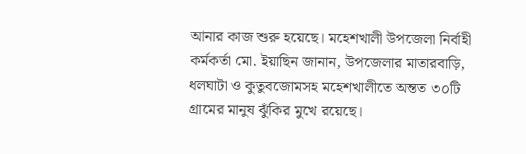আনার কাজ শুরু হয়েছে। মহেশখালী উপজেলা নির্বাহী কর্মকর্তা মো. ইয়াছিন জানান, উপজেলার মাতারবাড়ি, ধলঘাটা ও কুতুবজোমসহ মহেশখালীতে অন্তত ৩০টি গ্রামের মানুষ ঝুঁকির মুখে রয়েছে।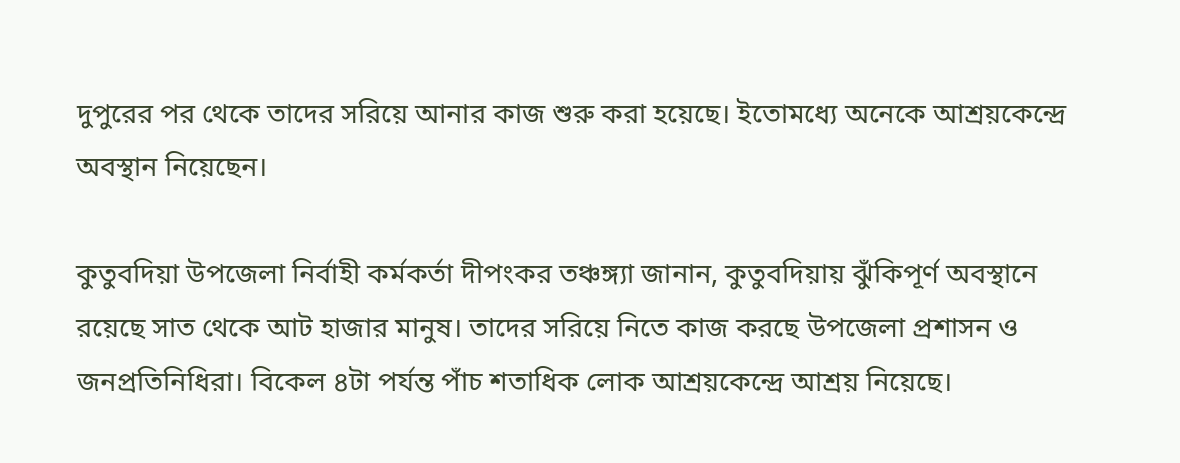দুপুরের পর থেকে তাদের সরিয়ে আনার কাজ শুরু করা হয়েছে। ইতোমধ্যে অনেকে আশ্রয়কেন্দ্রে অবস্থান নিয়েছেন।

কুতুবদিয়া উপজেলা নির্বাহী কর্মকর্তা দীপংকর তঞ্চঙ্গ্যা জানান, কুতুবদিয়ায় ঝুঁকিপূর্ণ অবস্থানে রয়েছে সাত থেকে আট হাজার মানুষ। তাদের সরিয়ে নিতে কাজ করছে উপজেলা প্রশাসন ও জনপ্রতিনিধিরা। বিকেল ৪টা পর্যন্ত পাঁচ শতাধিক লোক আশ্রয়কেন্দ্রে আশ্রয় নিয়েছে।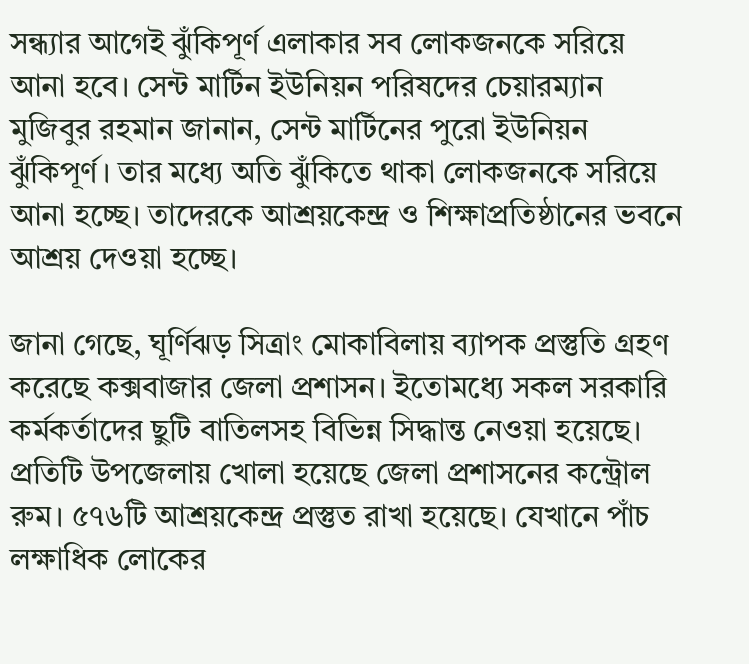সন্ধ্যার আগেই ঝুঁকিপূর্ণ এলাকার সব লোকজনকে সরিয়ে আনা হবে। সেন্ট মার্টিন ইউনিয়ন পরিষদের চেয়ারম্যান মুজিবুর রহমান জানান, সেন্ট মার্টিনের পুরো ইউনিয়ন ঝুঁকিপূর্ণ। তার মধ্যে অতি ঝুঁকিতে থাকা লোকজনকে সরিয়ে আনা হচ্ছে। তাদেরকে আশ্রয়কেন্দ্র ও শিক্ষাপ্রতিষ্ঠানের ভবনে আশ্রয় দেওয়া হচ্ছে।

জানা গেছে, ঘূর্ণিঝড় সিত্রাং মোকাবিলায় ব্যাপক প্রস্তুতি গ্রহণ করেছে কক্সবাজার জেলা প্রশাসন। ইতোমধ্যে সকল সরকারি কর্মকর্তাদের ছুটি বাতিলসহ বিভিন্ন সিদ্ধান্ত নেওয়া হয়েছে। প্রতিটি উপজেলায় খোলা হয়েছে জেলা প্রশাসনের কন্ট্রোল রুম। ৫৭৬টি আশ্রয়কেন্দ্র প্রস্তুত রাখা হয়েছে। যেখানে পাঁচ লক্ষাধিক লোকের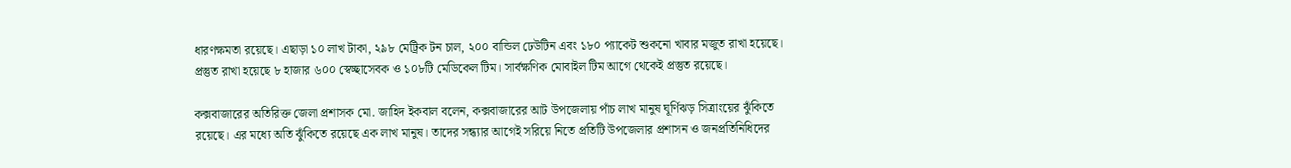ধারণক্ষমতা রয়েছে। এছাড়া ১০ লাখ টাকা, ২৯৮ মেট্রিক টন চাল, ২০০ বান্ডিল ঢেউটিন এবং ১৮০ প্যাকেট শুকনো খাবার মজুত রাখা হয়েছে। প্রস্তুত রাখা হয়েছে ৮ হাজার ৬০০ স্বেচ্ছাসেবক ও ১০৮টি মেডিকেল টিম। সার্বক্ষণিক মোবাইল টিম আগে থেকেই প্রস্তুত রয়েছে।

কক্সবাজারের অতিরিক্ত জেলা প্রশাসক মো. জাহিদ ইকবাল বলেন, কক্সবাজারের আট উপজেলায় পাঁচ লাখ মানুষ ঘূর্ণিঝড় সিত্রাংয়ের ঝুঁকিতে রয়েছে। এর মধ্যে অতি ঝুঁকিতে রয়েছে এক লাখ মানুষ। তাদের সন্ধ্যার আগেই সরিয়ে নিতে প্রতিটি উপজেলার প্রশাসন ও জনপ্রতিনিধিদের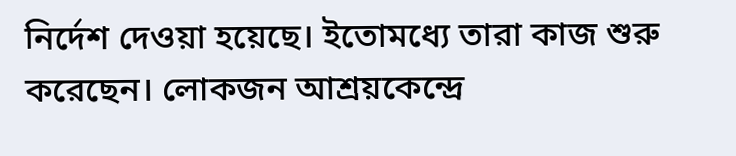নির্দেশ দেওয়া হয়েছে। ইতোমধ্যে তারা কাজ শুরু করেছেন। লোকজন আশ্রয়কেন্দ্রে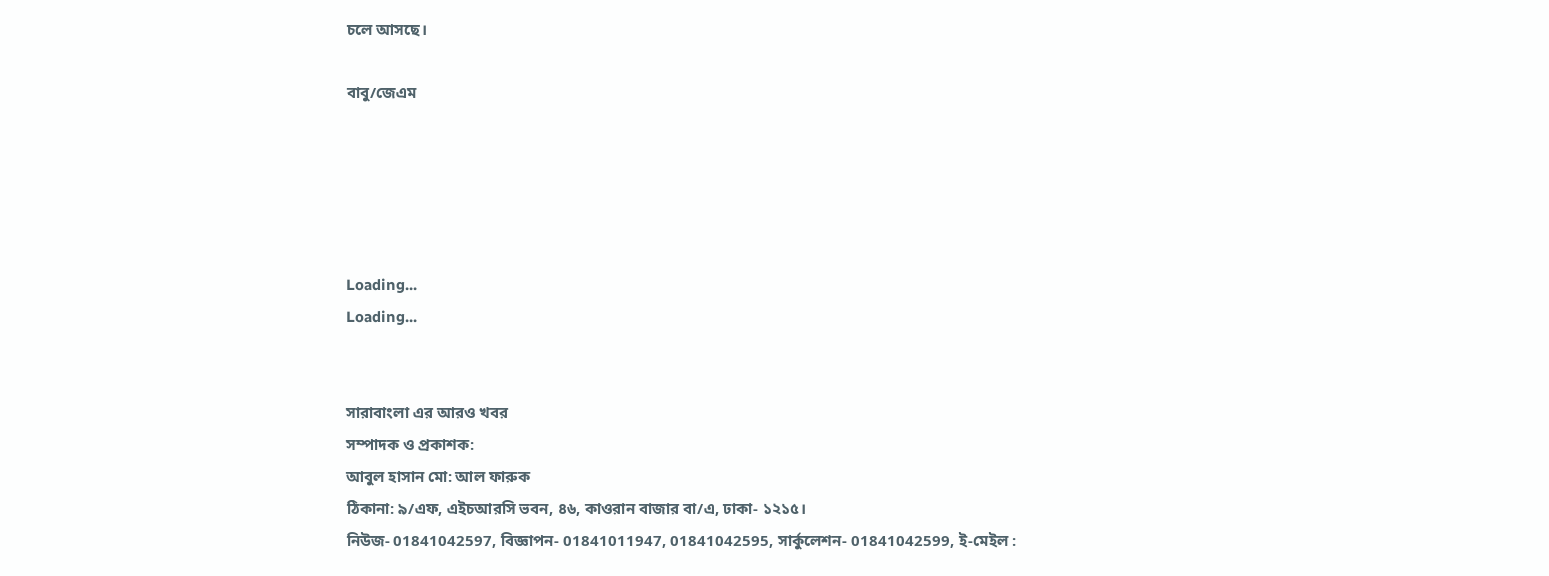চলে আসছে।

বাবু/জেএম





Loading...
Loading...


সারাবাংলা এর আরও খবর
সম্পাদক ও প্রকাশক:
আবুল হাসান মো: আল ফারুক
ঠিকানা: ৯/এফ, এইচআরসি ভবন, ৪৬, কাওরান বাজার বা/এ, ঢাকা- ১২১৫।
নিউজ- 01841042597, বিজ্ঞাপন- 01841011947, 01841042595, সার্কুলেশন- 01841042599, ই-মেইল :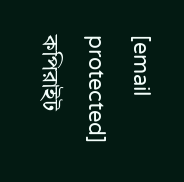[email protected]
কপিরাইট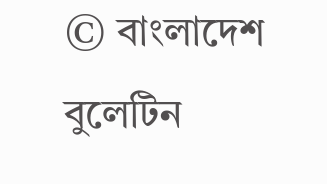© বাংলাদেশ বুলেটিন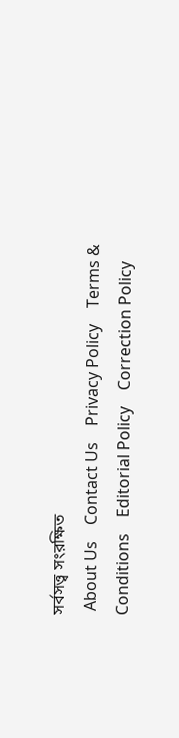সর্বসত্ত্ব সংরক্ষিত
 About Us    Contact Us    Privacy Policy    Terms & Conditions    Editorial Policy    Correction Policy